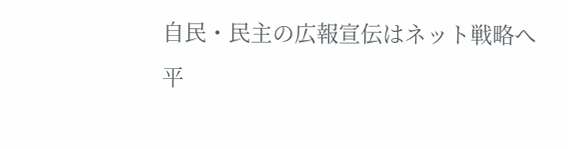自民・民主の広報宣伝はネット戦略へ
平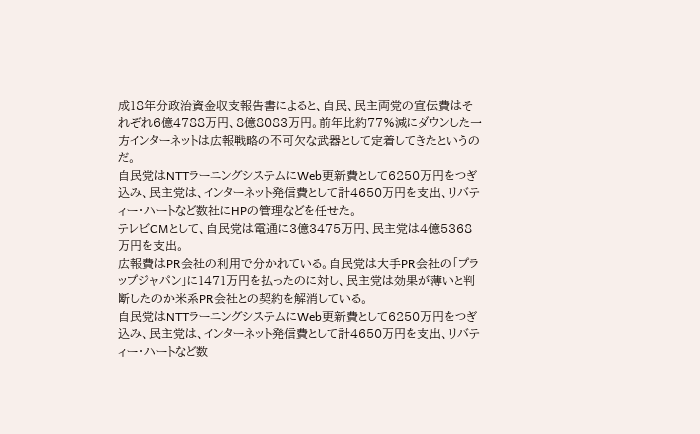成18年分政治資金収支報告書によると、自民、民主両党の宣伝費はそれぞれ6億4788万円、8億8083万円。前年比約77%減にダウンした一方インターネットは広報戦略の不可欠な武器として定着してきたというのだ。
自民党はNTTラーニングシステムにWeb更新費として6250万円をつぎ込み、民主党は、インターネット発信費として計4650万円を支出、リバティー・ハートなど数社にHPの管理などを任せた。
テレビCMとして、自民党は電通に3億3475万円、民主党は4億5368万円を支出。
広報費はPR会社の利用で分かれている。自民党は大手PR会社の「プラップジャパン」に1471万円を払ったのに対し、民主党は効果が薄いと判断したのか米系PR会社との契約を解消している。
自民党はNTTラーニングシステムにWeb更新費として6250万円をつぎ込み、民主党は、インターネット発信費として計4650万円を支出、リバティー・ハートなど数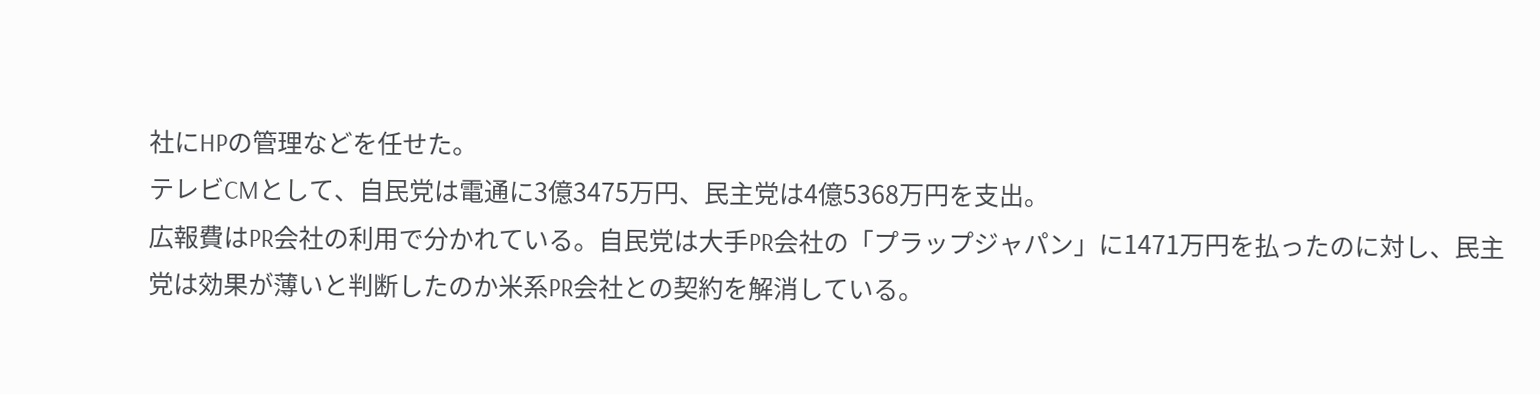社にHPの管理などを任せた。
テレビCMとして、自民党は電通に3億3475万円、民主党は4億5368万円を支出。
広報費はPR会社の利用で分かれている。自民党は大手PR会社の「プラップジャパン」に1471万円を払ったのに対し、民主党は効果が薄いと判断したのか米系PR会社との契約を解消している。